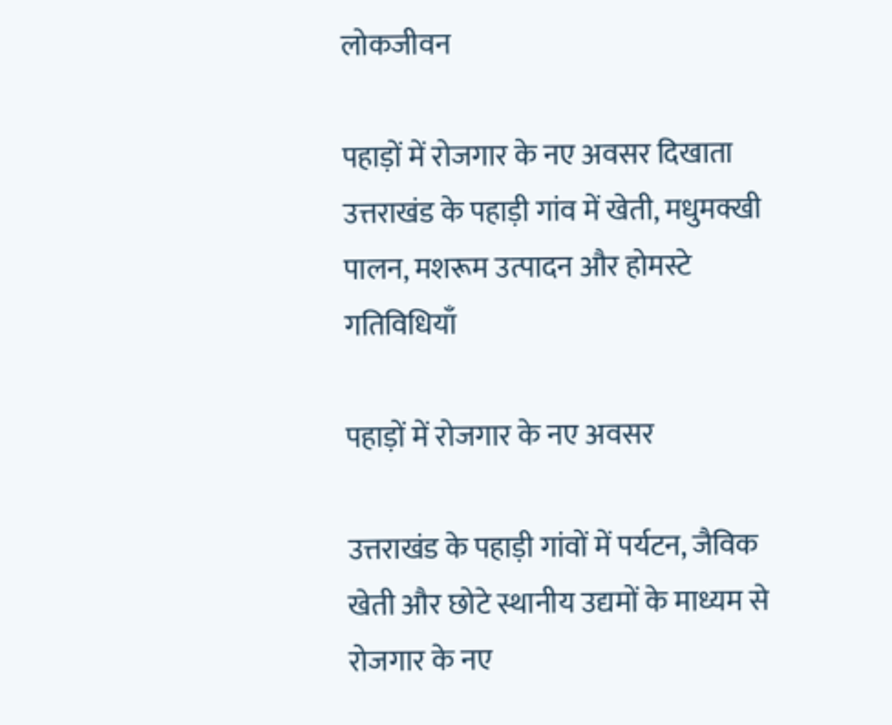लोकजीवन

पहाड़ों में रोजगार के नए अवसर दिखाता उत्तराखंड के पहाड़ी गांव में खेती, मधुमक्खी पालन, मशरूम उत्पादन और होमस्टे गतिविधियाँ

पहाड़ों में रोजगार के नए अवसर

उत्तराखंड के पहाड़ी गांवों में पर्यटन, जैविक खेती और छोटे स्थानीय उद्यमों के माध्यम से रोजगार के नए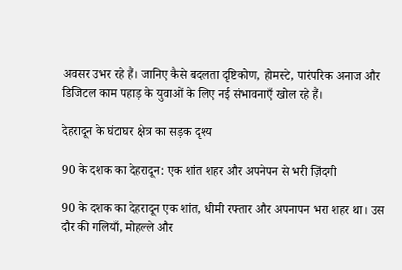अवसर उभर रहे हैं। जानिए कैसे बदलता दृष्टिकोण, होमस्टे, पारंपरिक अनाज और डिजिटल काम पहाड़ के युवाओं के लिए नई संभावनाएँ खोल रहे हैं।

देहरादून के घंटाघर क्षेत्र का सड़क दृश्य

90 के दशक का देहरादून: एक शांत शहर और अपनेपन से भरी ज़िंदगी

90 के दशक का देहरादून एक शांत, धीमी रफ्तार और अपनापन भरा शहर था। उस दौर की गलियाँ, मोहल्ले और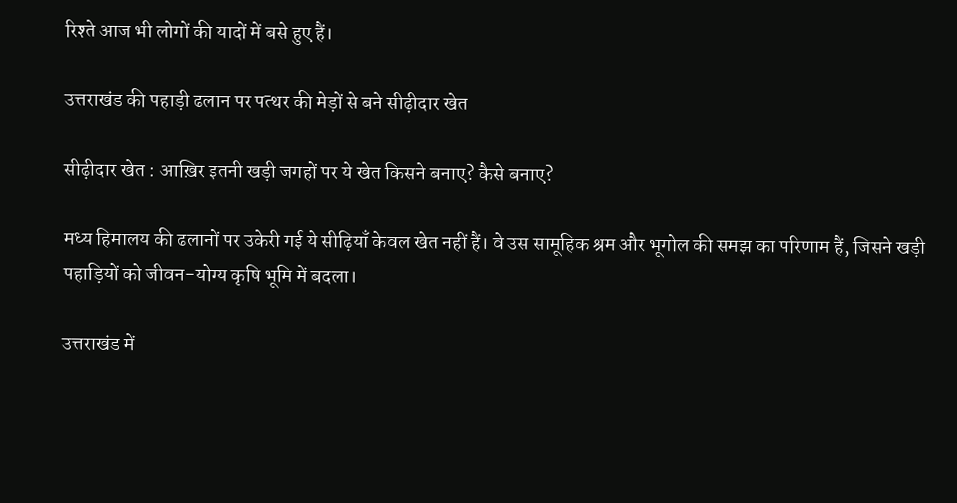रिश्ते आज भी लोगों की यादों में बसे हुए हैं।

उत्तराखंड की पहाड़ी ढलान पर पत्थर की मेड़ों से बने सीढ़ीदार खेत

सीढ़ीदार खेत : आख़िर इतनी खड़ी जगहों पर ये खेत किसने बनाए? कैसे बनाए?

मध्य हिमालय की ढलानों पर उकेरी गई ये सीढ़ियाँ केवल खेत नहीं हैं। वे उस सामूहिक श्रम और भूगोल की समझ का परिणाम हैं, जिसने खड़ी पहाड़ियों को जीवन-योग्य कृषि भूमि में बदला।

उत्तराखंड में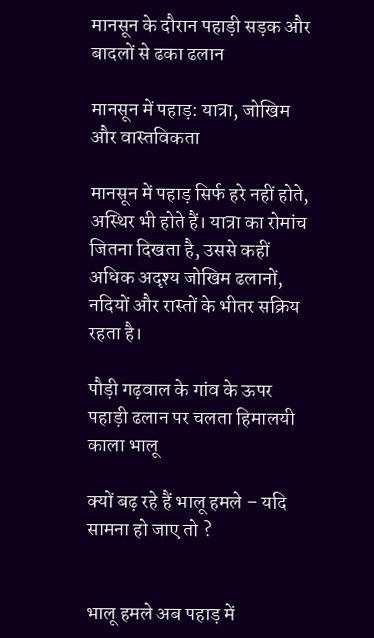मानसून के दौरान पहाड़ी सड़क और बादलों से ढका ढलान

मानसून में पहाड़: यात्रा, जोखिम और वास्तविकता

मानसून में पहाड़ सिर्फ हरे नहीं होते, अस्थिर भी होते हैं। यात्रा का रोमांच जितना दिखता है, उससे कहीं अधिक अदृश्य जोखिम ढलानों, नदियों और रास्तों के भीतर सक्रिय रहता है।

पौड़ी गढ़वाल के गांव के ऊपर पहाड़ी ढलान पर चलता हिमालयी काला भालू

क्यों बढ़ रहे हैं भालू हमले – यदि सामना हो जाए तो ?


भालू हमले अब पहाड़ में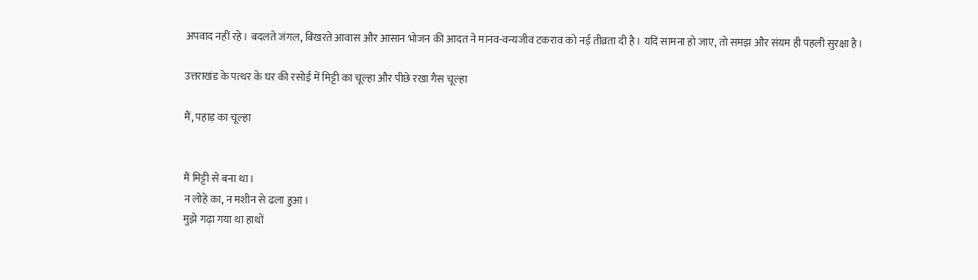अपवाद नहीं रहे। बदलते जंगल, बिखरते आवास और आसान भोजन की आदत ने मानव-वन्यजीव टकराव को नई तीव्रता दी है। यदि सामना हो जाए, तो समझ और संयम ही पहली सुरक्षा है।

उत्तराखंड के पत्थर के घर की रसोई में मिट्टी का चूल्हा और पीछे रखा गैस चूल्हा

मैं, पहाड़ का चूल्हा


मैं मिट्टी से बना था।
न लोहे का, न मशीन से ढला हुआ।
मुझे गढ़ा गया था हाथों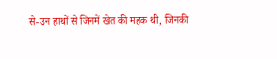से-उन हाथों से जिनमें खेत की महक थी, जिनकी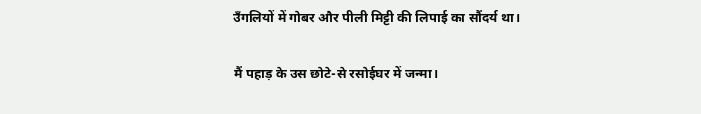उँगलियों में गोबर और पीली मिट्टी की लिपाई का सौंदर्य था।

मैं पहाड़ के उस छोटे-से रसोईघर में जन्मा।